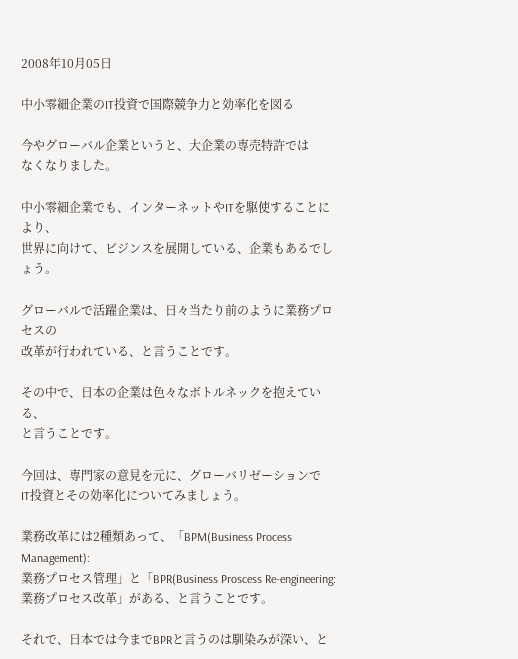2008年10月05日

中小零細企業のIT投資で国際競争力と効率化を図る

今やグローバル企業というと、大企業の専売特許では
なくなりました。

中小零細企業でも、インターネットやITを駆使することにより、
世界に向けて、ビジンスを展開している、企業もあるでしょう。

グローバルで活躍企業は、日々当たり前のように業務プロセスの
改革が行われている、と言うことです。

その中で、日本の企業は色々なボトルネックを抱えている、
と言うことです。

今回は、専門家の意見を元に、グローバリゼーションで
IT投資とその効率化についてみましょう。

業務改革には2種類あって、「BPM(Business Process Management):
業務プロセス管理」と「BPR(Business Proscess Re-engineering:
業務プロセス改革」がある、と言うことです。

それで、日本では今までBPRと言うのは馴染みが深い、と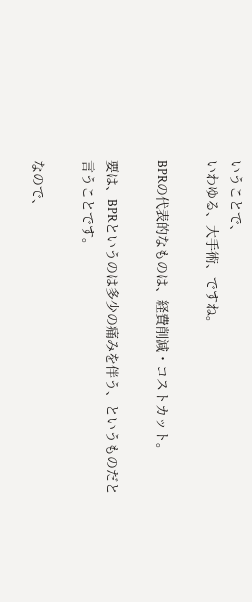いうことで、
いわゆる、大手術、ですね。

BPRの代表的なものは、経費削減・コストカット。

要は、BPRというのは多少の痛みを伴う、というものだと
言うことです。

なので、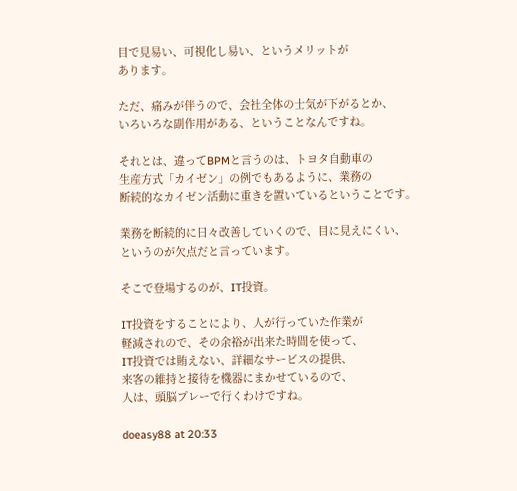目で見易い、可視化し易い、というメリットが
あります。

ただ、痛みが伴うので、会社全体の士気が下がるとか、
いろいろな副作用がある、ということなんですね。

それとは、違ってBPMと言うのは、トヨタ自動車の
生産方式「カイゼン」の例でもあるように、業務の
断続的なカイゼン活動に重きを置いているということです。

業務を断続的に日々改善していくので、目に見えにくい、
というのが欠点だと言っています。

そこで登場するのが、IT投資。

IT投資をすることにより、人が行っていた作業が
軽減されので、その余裕が出来た時間を使って、
IT投資では賄えない、詳細なサービスの提供、
来客の維持と接待を機器にまかせているので、
人は、頭脳プレーで行くわけですね。

doeasy88 at 20:33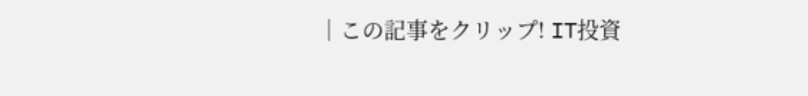│この記事をクリップ! IT投資